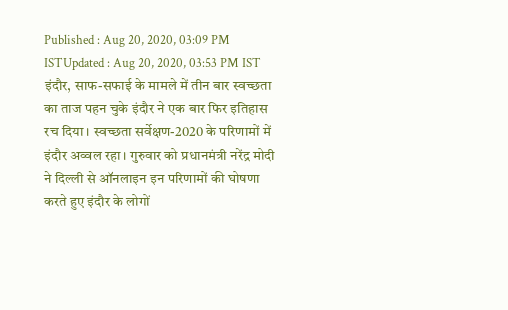Published : Aug 20, 2020, 03:09 PM ISTUpdated : Aug 20, 2020, 03:53 PM IST
इंदौर, साफ-सफाई के मामले में तीन बार स्वच्छता का ताज पहन चुके इंदौर ने एक बार फिर इतिहास रच दिया। स्वच्छता सर्वेक्षण-2020 के परिणामों में इंदौर अव्वल रहा। गुरुवार को प्रधानमंत्री नरेंद्र मोदी ने दिल्ली से ऑनलाइन इन परिणामों की घोषणा करते हुए इंदौर के लोगों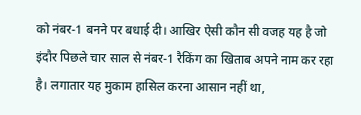को नंबर-1 बनने पर बधाई दी। आखिर ऐसी कौन सी वजह यह है जो इंदौर पिछले चार साल से नंबर-1 रैकिंग का खिताब अपने नाम कर रहा है। लगातार यह मुकाम हासिल करना आसान नहीं था,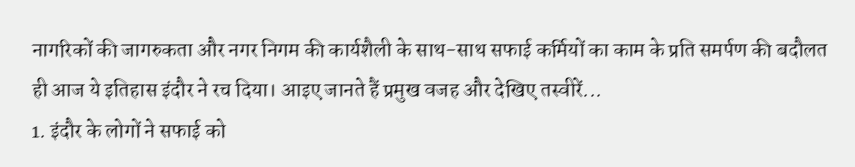नागरिकों की जागरुकता और नगर निगम की कार्यशैली के साथ-साथ सफाई कर्मियों का काम के प्रति समर्पण की बदौलत ही आज ये इतिहास इंदौर ने रच दिया। आइए जानते हैं प्रमुख वजह और देखिए तस्वीरें...
1. इंदौर के लोगों ने सफाई को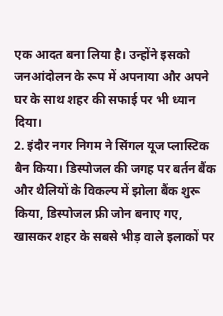एक आदत बना लिया है। उन्होंने इसको जनआंदोलन के रूप में अपनाया और अपने घर के साथ शहर की सफाई पर भी ध्यान दिया।
2. इंदौर नगर निगम ने सिंगल यूज प्लास्टिक बैन किया। डिस्पोजल की जगह पर बर्तन बैंक और थैलियों के विकल्प में झोला बैंक शुरू किया, डिस्पोजल फ्री जोन बनाए गए, खासकर शहर के सबसे भीड़ वाले इलाकों पर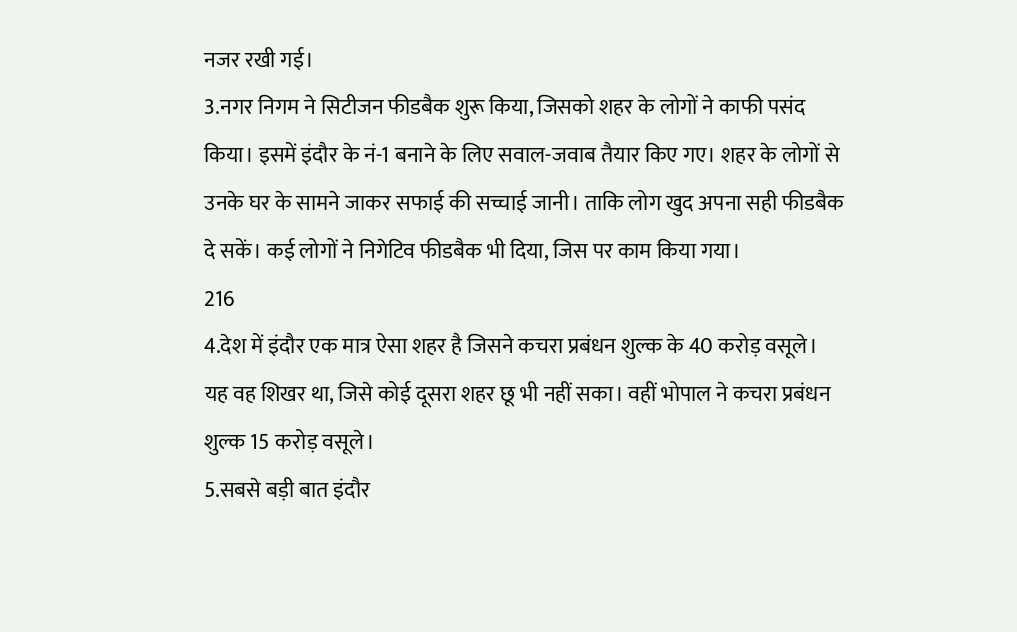नजर रखी गई।
3.नगर निगम ने सिटीजन फीडबैक शुरू किया, जिसको शहर के लोगों ने काफी पसंद किया। इसमें इंदौर के नं-1 बनाने के लिए सवाल-जवाब तैयार किए गए। शहर के लोगों से उनके घर के सामने जाकर सफाई की सच्चाई जानी। ताकि लोग खुद अपना सही फीडबैक दे सकें। कई लोगों ने निगेटिव फीडबैक भी दिया, जिस पर काम किया गया।
216
4.देश में इंदौर एक मात्र ऐसा शहर है जिसने कचरा प्रबंधन शुल्क के 40 करोड़ वसूले। यह वह शिखर था, जिसे कोई दूसरा शहर छू भी नहीं सका। वहीं भोपाल ने कचरा प्रबंधन शुल्क 15 करोड़ वसूले।
5.सबसे बड़ी बात इंदौर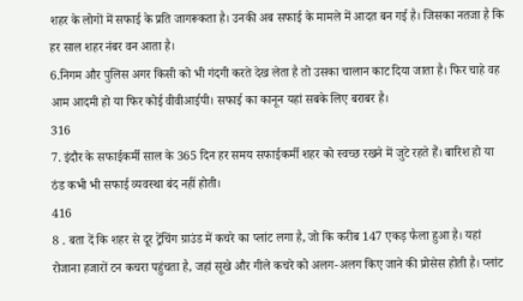शहर के लोगों में सफाई के प्रति जागरूकता है। उनकी अब सफाई के मामले में आदत बन गई है। जिसका नतजा है कि हर साल शहर नंबर वन आता है।
6.निगम और पुलिस अगर किसी को भी गंदगी करते देख लेता है तो उसका चालान काट दिया जाता है। फिर चाहे वह आम आदमी हो या फिर कोई वीवीआईपी। सफाई का कानून यहां सबके लिए बराबर है।
316
7. इंदौर के सफाईकर्मी साल के 365 दिन हर समय सफाईकर्मी शहर को स्वच्छ रखने में जुटे रहते हैं। बारिश हो या ठंड कभी भी सफाई व्यवस्था बंद नहीं होती।
416
8 . बता दें कि शहर से दूर ट्रेंचिंग ग्राउंड में कचरे का प्लांट लगा है, जो कि करीब 147 एकड़ फैला हुआ है। यहां रोजाना हजारों टन कचरा पहुंचता है, जहां सूखे और गीले कचरे को अलग-अलग किए जाने की प्रोसेस होती है। प्लांट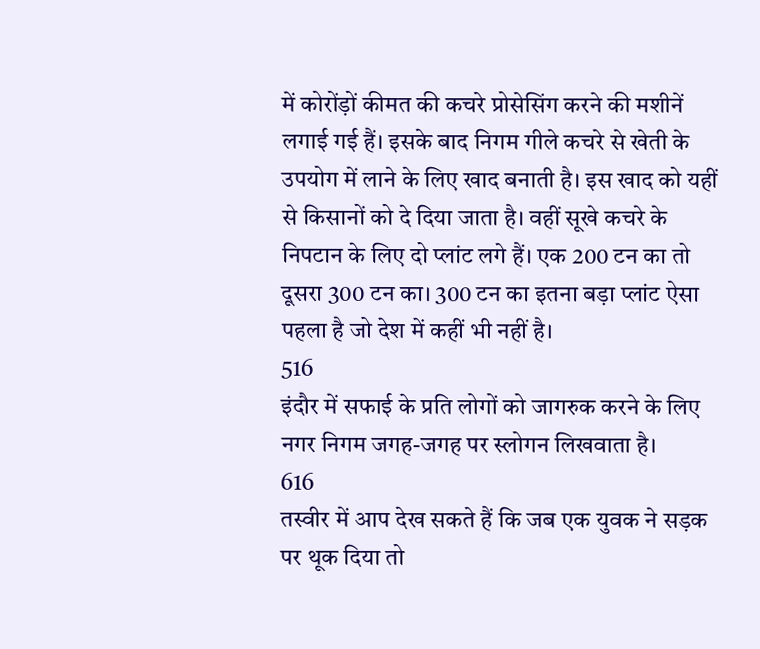में कोरोंड़ों कीमत की कचरे प्रोसेसिंग करने की मशीनें लगाई गई हैं। इसके बाद निगम गीले कचरे से खेती के उपयोग में लाने के लिए खाद बनाती है। इस खाद को यहीं से किसानों को दे दिया जाता है। वहीं सूखे कचरे के निपटान के लिए दो प्लांट लगे हैं। एक 200 टन का तो दूसरा 300 टन का। 300 टन का इतना बड़ा प्लांट ऐसा पहला है जो देश में कहीं भी नहीं है।
516
इंदौर में सफाई के प्रति लोगों को जागरुक करने के लिए नगर निगम जगह-जगह पर स्लोगन लिखवाता है।
616
तस्वीर में आप देख सकते हैं कि जब एक युवक ने सड़क पर थूक दिया तो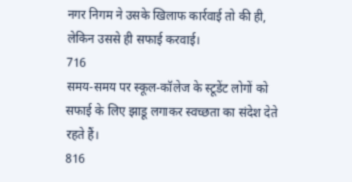नगर निगम ने उसके खिलाफ कार्रवाई तो की ही, लेकिन उससे ही सफाई करवाई।
716
समय-समय पर स्कूल-कॉलेज के स्टूडेंट लोगों को सफाई के लिए झाडू लगाकर स्वच्छता का संदेश देते रहते हैं।
816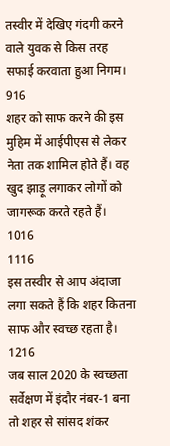तस्वीर में देखिए गंदगी करने वाले युवक से किस तरह सफाई करवाता हुआ निगम।
916
शहर को साफ करने की इस मुहिम में आईपीएस से लेकर नेता तक शामिल होते हैं। वह खुद झाड़ू लगाकर लोगों को जागरूक करते रहते हैं।
1016
1116
इस तस्वीर से आप अंदाजा लगा सकते हैं कि शहर कितना साफ और स्वच्छ रहता है।
1216
जब साल 2020 के स्वच्छता सर्वेक्षण में इंदौर नंबर-1 बना तो शहर से सांसद शंकर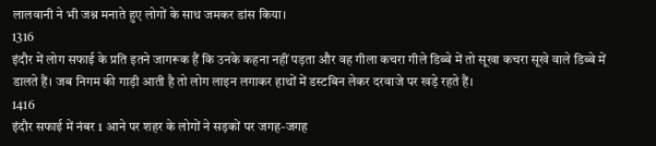लालवानी ने भी जश्न मनाते हुए लोगों के साथ जमकर डांस किया।
1316
इंदौर में लोग सफाई के प्रति इतने जागरूक हैं कि उनके कहना नहीं पड़ता और वह गीला कचरा गीले डिब्बे में तो सूखा कचरा सूखे वाले डिब्बे में डालते हैं। जब निगम की गाड़ी आती है तो लोग लाइन लगाकर हाथों में डस्टबिन लेकर दरवाजे पर खड़े रहते हैं।
1416
इंदौर सफाई में नंबर 1 आने पर शहर के लोगों ने सड़कों पर जगह-जगह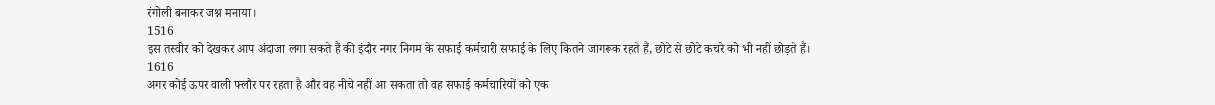रंगोली बनाकर जश्न मनाया।
1516
इस तस्वीर को देखकर आप अंदाजा लगा सकते हैं की इंदौर नगर निगम के सफाई कर्मचारी सफाई के लिए कितने जागरूक रहते हैं, छोटे से छोटे कचरे को भी नहीं छोड़ते हैं।
1616
अगर कोई ऊपर वाली फ्लौर पर रहता है और वह नीचे नहीं आ सकता तो वह सफाई कर्मचारियों को एक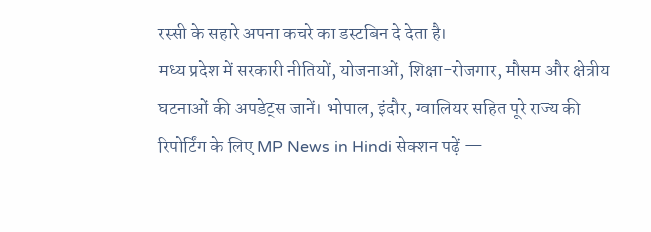रस्सी के सहारे अपना कचरे का डस्टबिन दे देता है।
मध्य प्रदेश में सरकारी नीतियों, योजनाओं, शिक्षा-रोजगार, मौसम और क्षेत्रीय घटनाओं की अपडेट्स जानें। भोपाल, इंदौर, ग्वालियर सहित पूरे राज्य की रिपोर्टिंग के लिए MP News in Hindi सेक्शन पढ़ें —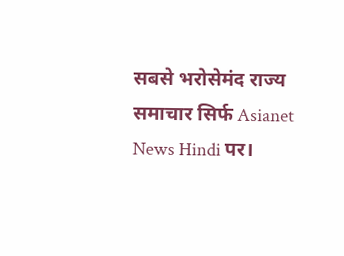सबसे भरोसेमंद राज्य समाचार सिर्फ Asianet News Hindi पर।